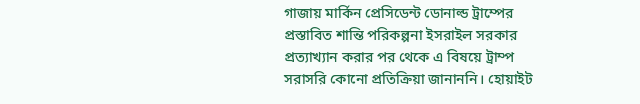গাজায় মার্কিন প্রেসিডেন্ট ডোনাল্ড ট্রাম্পের প্রস্তাবিত শান্তি পরিকল্পনা ইসরাইল সরকার প্রত্যাখ্যান করার পর থেকে এ বিষয়ে ট্রাম্প সরাসরি কোনো প্রতিক্রিয়া জানাননি। হোয়াইট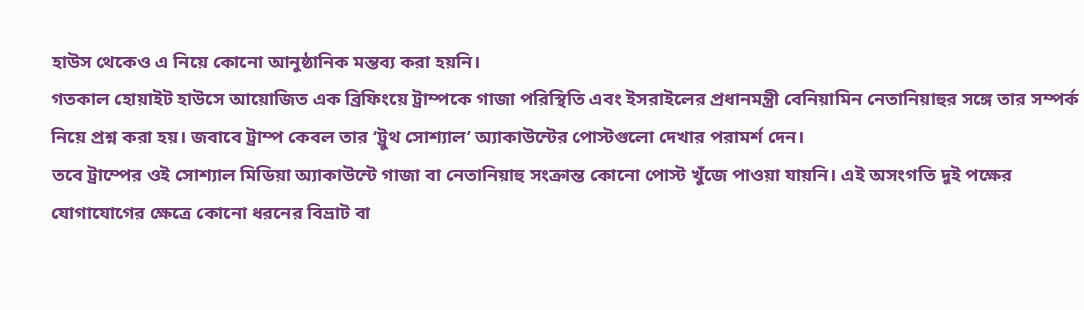হাউস থেকেও এ নিয়ে কোনো আনুষ্ঠানিক মন্তব্য করা হয়নি।
গতকাল হোয়াইট হাউসে আয়োজিত এক ব্রিফিংয়ে ট্রাম্পকে গাজা পরিস্থিতি এবং ইসরাইলের প্রধানমন্ত্রী বেনিয়ামিন নেতানিয়াহুর সঙ্গে তার সম্পর্ক নিয়ে প্রশ্ন করা হয়। জবাবে ট্রাম্প কেবল তার ‘ট্রুথ সোশ্যাল’ অ্যাকাউন্টের পোস্টগুলো দেখার পরামর্শ দেন।
তবে ট্রাম্পের ওই সোশ্যাল মিডিয়া অ্যাকাউন্টে গাজা বা নেতানিয়াহু সংক্রান্ত কোনো পোস্ট খুঁজে পাওয়া যায়নি। এই অসংগতি দুই পক্ষের যোগাযোগের ক্ষেত্রে কোনো ধরনের বিভ্রাট বা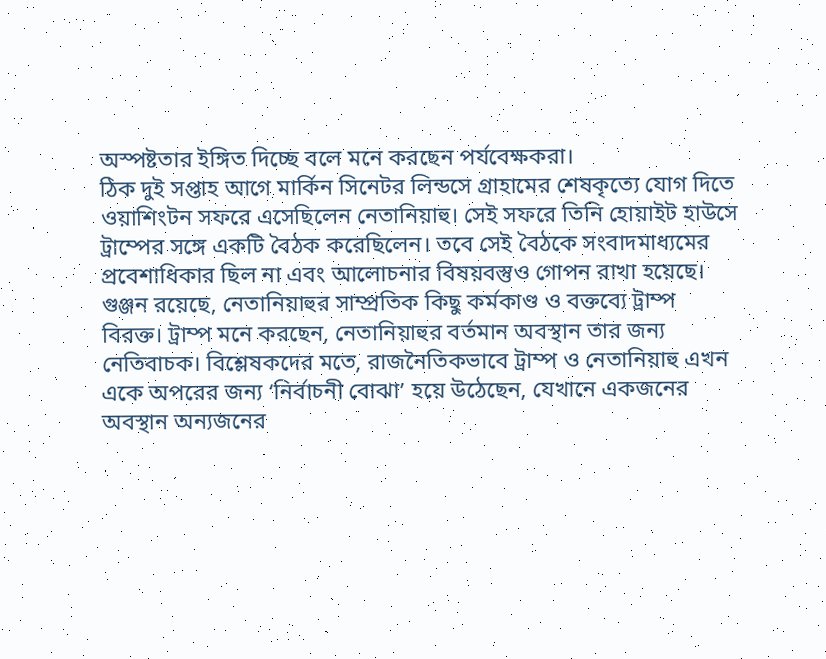অস্পষ্টতার ইঙ্গিত দিচ্ছে বলে মনে করছেন পর্যবেক্ষকরা।
ঠিক দুই সপ্তাহ আগে মার্কিন সিনেটর লিন্ডসে গ্রাহামের শেষকৃত্যে যোগ দিতে ওয়াশিংটন সফরে এসেছিলেন নেতানিয়াহু। সেই সফরে তিনি হোয়াইট হাউসে ট্রাম্পের সঙ্গে একটি বৈঠক করেছিলেন। তবে সেই বৈঠকে সংবাদমাধ্যমের প্রবেশাধিকার ছিল না এবং আলোচনার বিষয়বস্তুও গোপন রাখা হয়েছে।
গুঞ্জন রয়েছে, নেতানিয়াহুর সাম্প্রতিক কিছু কর্মকাণ্ড ও বক্তব্যে ট্রাম্প বিরক্ত। ট্রাম্প মনে করছেন, নেতানিয়াহুর বর্তমান অবস্থান তার জন্য নেতিবাচক। বিশ্লেষকদের মতে, রাজনৈতিকভাবে ট্রাম্প ও নেতানিয়াহু এখন একে অপরের জন্য ‘নির্বাচনী বোঝা’ হয়ে উঠেছেন, যেখানে একজনের অবস্থান অন্যজনের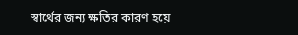স্বার্থের জন্য ক্ষতির কারণ হয়ে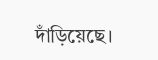দাঁড়িয়েছে।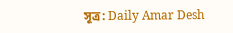সূত্র: Daily Amar Desh